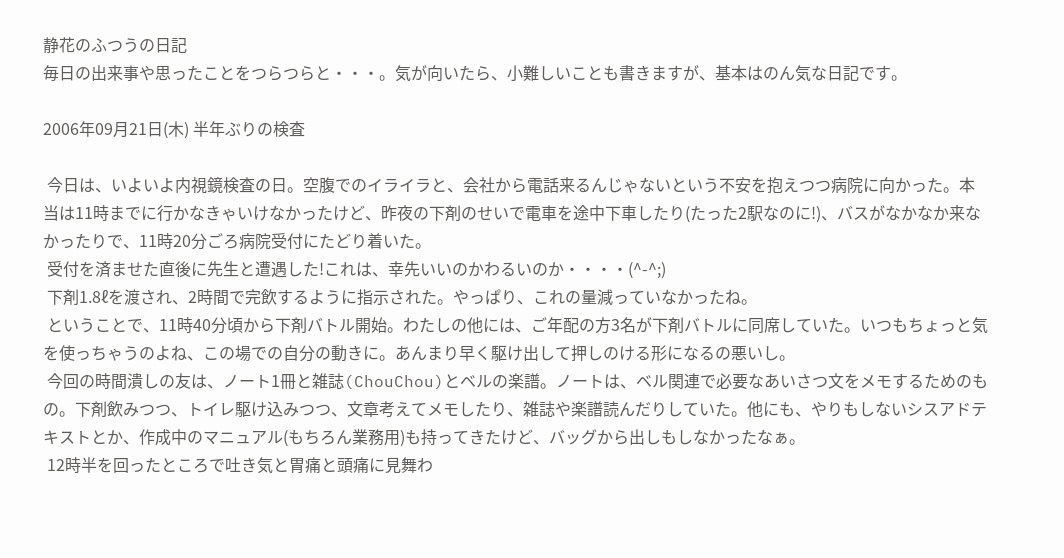静花のふつうの日記
毎日の出来事や思ったことをつらつらと・・・。気が向いたら、小難しいことも書きますが、基本はのん気な日記です。

2006年09月21日(木) 半年ぶりの検査

 今日は、いよいよ内視鏡検査の日。空腹でのイライラと、会社から電話来るんじゃないという不安を抱えつつ病院に向かった。本当は11時までに行かなきゃいけなかったけど、昨夜の下剤のせいで電車を途中下車したり(たった2駅なのに!)、バスがなかなか来なかったりで、11時20分ごろ病院受付にたどり着いた。
 受付を済ませた直後に先生と遭遇した!これは、幸先いいのかわるいのか・・・・(^-^;)
 下剤1.8ℓを渡され、2時間で完飲するように指示された。やっぱり、これの量減っていなかったね。
 ということで、11時40分頃から下剤バトル開始。わたしの他には、ご年配の方3名が下剤バトルに同席していた。いつもちょっと気を使っちゃうのよね、この場での自分の動きに。あんまり早く駆け出して押しのける形になるの悪いし。
 今回の時間潰しの友は、ノート1冊と雑誌(ChouChou)とベルの楽譜。ノートは、ベル関連で必要なあいさつ文をメモするためのもの。下剤飲みつつ、トイレ駆け込みつつ、文章考えてメモしたり、雑誌や楽譜読んだりしていた。他にも、やりもしないシスアドテキストとか、作成中のマニュアル(もちろん業務用)も持ってきたけど、バッグから出しもしなかったなぁ。
 12時半を回ったところで吐き気と胃痛と頭痛に見舞わ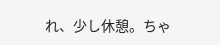れ、少し休憩。ちゃ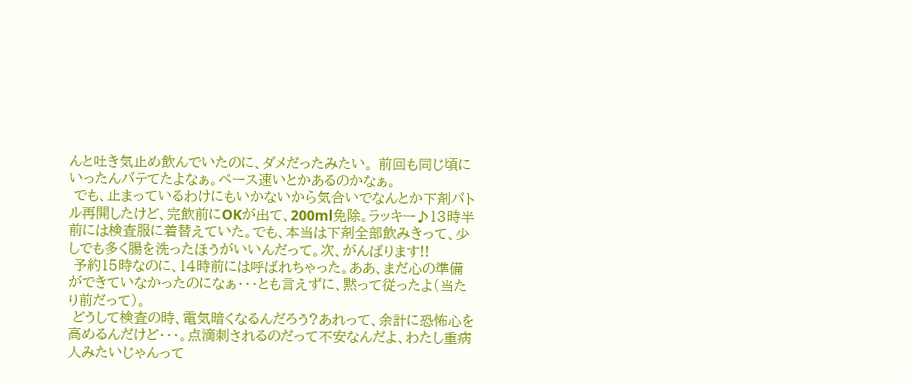んと吐き気止め飲んでいたのに、ダメだったみたい。 前回も同じ頃にいったんバテてたよなぁ。ペース速いとかあるのかなぁ。
 でも、止まっているわけにもいかないから気合いでなんとか下剤バトル再開したけど、完飲前にOKが出て、200ml免除。ラッキー♪13時半前には検査服に着替えていた。でも、本当は下剤全部飲みきって、少しでも多く腸を洗ったほうがいいんだって。次、がんばります!!
 予約15時なのに、14時前には呼ばれちゃった。ああ、まだ心の準備ができていなかったのになぁ・・・とも言えずに、黙って従ったよ(当たり前だって)。
 どうして検査の時、電気暗くなるんだろう?あれって、余計に恐怖心を高めるんだけど・・・。点滴刺されるのだって不安なんだよ、わたし重病人みたいじゃんって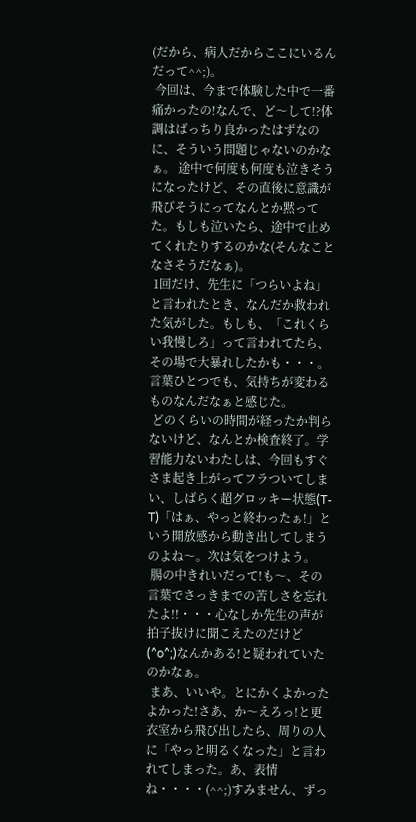(だから、病人だからここにいるんだって^^;)。
 今回は、今まで体験した中で一番痛かったの!なんで、ど〜して!?体調はばっちり良かったはずなのに、そういう問題じゃないのかなぁ。 途中で何度も何度も泣きそうになったけど、その直後に意識が飛びそうにってなんとか黙ってた。もしも泣いたら、途中で止めてくれたりするのかな(そんなことなさそうだなぁ)。
 1回だけ、先生に「つらいよね」と言われたとき、なんだか救われた気がした。もしも、「これくらい我慢しろ」って言われてたら、その場で大暴れしたかも・・・。言葉ひとつでも、気持ちが変わるものなんだなぁと感じた。
 どのくらいの時間が経ったか判らないけど、なんとか検査終了。学習能力ないわたしは、今回もすぐさま起き上がってフラついてしまい、しばらく超グロッキー状態(T-T)「はぁ、やっと終わったぁ!」という開放感から動き出してしまうのよね〜。次は気をつけよう。
 腸の中きれいだって!も〜、その言葉でさっきまでの苦しさを忘れたよ!!・・・心なしか先生の声が拍子抜けに聞こえたのだけど(^o^;)なんかある!と疑われていたのかなぁ。
 まあ、いいや。とにかくよかったよかった!さあ、か〜えろっ!と更衣室から飛び出したら、周りの人に「やっと明るくなった」と言われてしまった。あ、表情ね・・・・(^^;)すみません、ずっ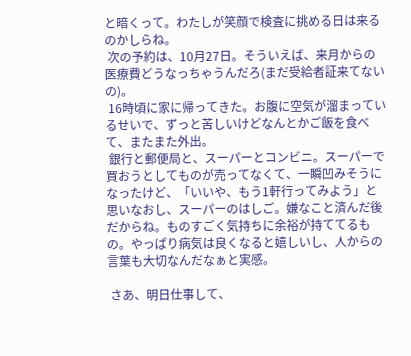と暗くって。わたしが笑顔で検査に挑める日は来るのかしらね。
 次の予約は、10月27日。そういえば、来月からの医療費どうなっちゃうんだろ(まだ受給者証来てないの)。
 16時頃に家に帰ってきた。お腹に空気が溜まっているせいで、ずっと苦しいけどなんとかご飯を食べて、またまた外出。
 銀行と郵便局と、スーパーとコンビニ。スーパーで買おうとしてものが売ってなくて、一瞬凹みそうになったけど、「いいや、もう1軒行ってみよう」と思いなおし、スーパーのはしご。嫌なこと済んだ後だからね。ものすごく気持ちに余裕が持ててるもの。やっぱり病気は良くなると嬉しいし、人からの言葉も大切なんだなぁと実感。

 さあ、明日仕事して、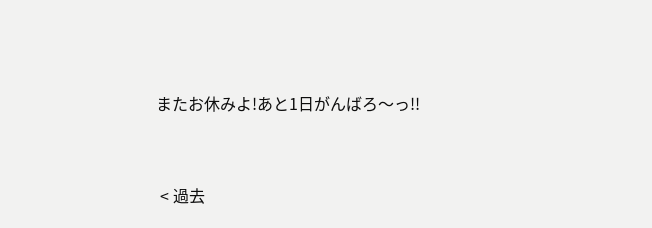またお休みよ!あと1日がんばろ〜っ!!


 < 過去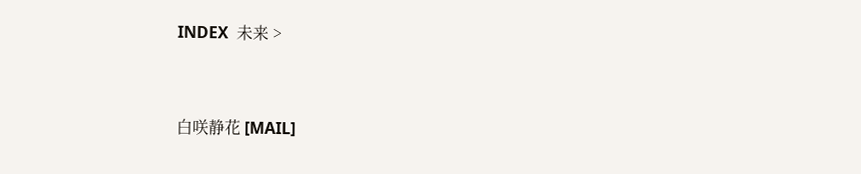INDEX  未来 >


白咲静花 [MAIL]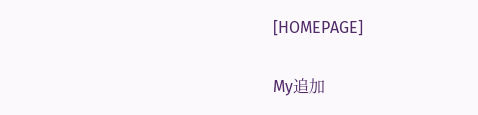[HOMEPAGE]

My追加